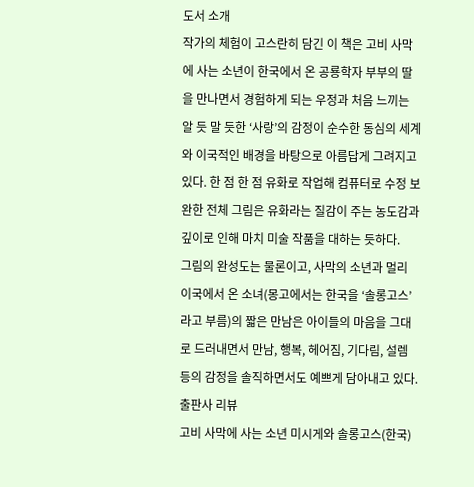도서 소개
작가의 체험이 고스란히 담긴 이 책은 고비 사막에 사는 소년이 한국에서 온 공룡학자 부부의 딸을 만나면서 경험하게 되는 우정과 처음 느끼는 알 듯 말 듯한 ‘사랑’의 감정이 순수한 동심의 세계와 이국적인 배경을 바탕으로 아름답게 그려지고 있다. 한 점 한 점 유화로 작업해 컴퓨터로 수정 보완한 전체 그림은 유화라는 질감이 주는 농도감과 깊이로 인해 마치 미술 작품을 대하는 듯하다.
그림의 완성도는 물론이고, 사막의 소년과 멀리 이국에서 온 소녀(몽고에서는 한국을 ‘솔롱고스’라고 부름)의 짧은 만남은 아이들의 마음을 그대로 드러내면서 만남, 행복, 헤어짐, 기다림, 설렘 등의 감정을 솔직하면서도 예쁘게 담아내고 있다.
출판사 리뷰
고비 사막에 사는 소년 미시게와 솔롱고스(한국)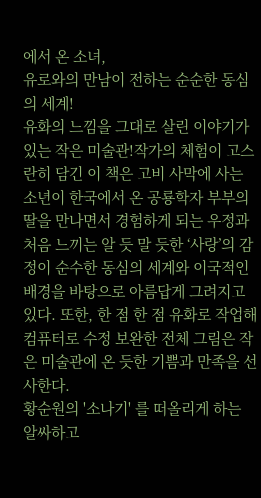에서 온 소녀,
유로와의 만남이 전하는 순순한 동심의 세계!
유화의 느낌을 그대로 살린 이야기가 있는 작은 미술관!작가의 체험이 고스란히 담긴 이 책은 고비 사막에 사는 소년이 한국에서 온 공룡학자 부부의 딸을 만나면서 경험하게 되는 우정과 처음 느끼는 알 듯 말 듯한 ‘사랑’의 감정이 순수한 동심의 세계와 이국적인 배경을 바탕으로 아름답게 그려지고 있다. 또한, 한 점 한 점 유화로 작업해 컴퓨터로 수정 보완한 전체 그림은 작은 미술관에 온 듯한 기쁨과 만족을 선사한다.
황순원의 '소나기' 를 떠올리게 하는
알싸하고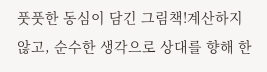풋풋한 동심이 담긴 그림책!계산하지 않고, 순수한 생각으로 상대를 향해 한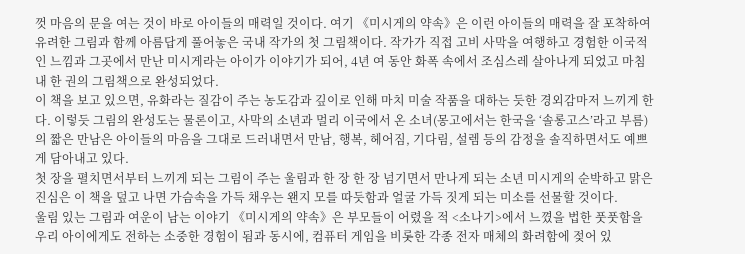껏 마음의 문을 여는 것이 바로 아이들의 매력일 것이다. 여기 《미시게의 약속》은 이런 아이들의 매력을 잘 포착하여 유려한 그림과 함께 아름답게 풀어놓은 국내 작가의 첫 그림책이다. 작가가 직접 고비 사막을 여행하고 경험한 이국적인 느낌과 그곳에서 만난 미시게라는 아이가 이야기가 되어, 4년 여 동안 화폭 속에서 조심스레 살아나게 되었고 마침내 한 권의 그림책으로 완성되었다.
이 책을 보고 있으면, 유화라는 질감이 주는 농도감과 깊이로 인해 마치 미술 작품을 대하는 듯한 경외감마저 느끼게 한다. 이렇듯 그림의 완성도는 물론이고, 사막의 소년과 멀리 이국에서 온 소녀(몽고에서는 한국을 ‘솔롱고스’라고 부름)의 짧은 만남은 아이들의 마음을 그대로 드러내면서 만남, 행복, 헤어짐, 기다림, 설렘 등의 감정을 솔직하면서도 예쁘게 담아내고 있다.
첫 장을 펼치면서부터 느끼게 되는 그림이 주는 울림과 한 장 한 장 넘기면서 만나게 되는 소년 미시게의 순박하고 맑은 진심은 이 책을 덮고 나면 가슴속을 가득 채우는 왠지 모를 따듯함과 얼굴 가득 짓게 되는 미소를 선물할 것이다.
울림 있는 그림과 여운이 남는 이야기 《미시게의 약속》은 부모들이 어렸을 적 <소나기>에서 느꼈을 법한 풋풋함을 우리 아이에게도 전하는 소중한 경험이 됨과 동시에, 컴퓨터 게임을 비롯한 각종 전자 매체의 화려함에 젖어 있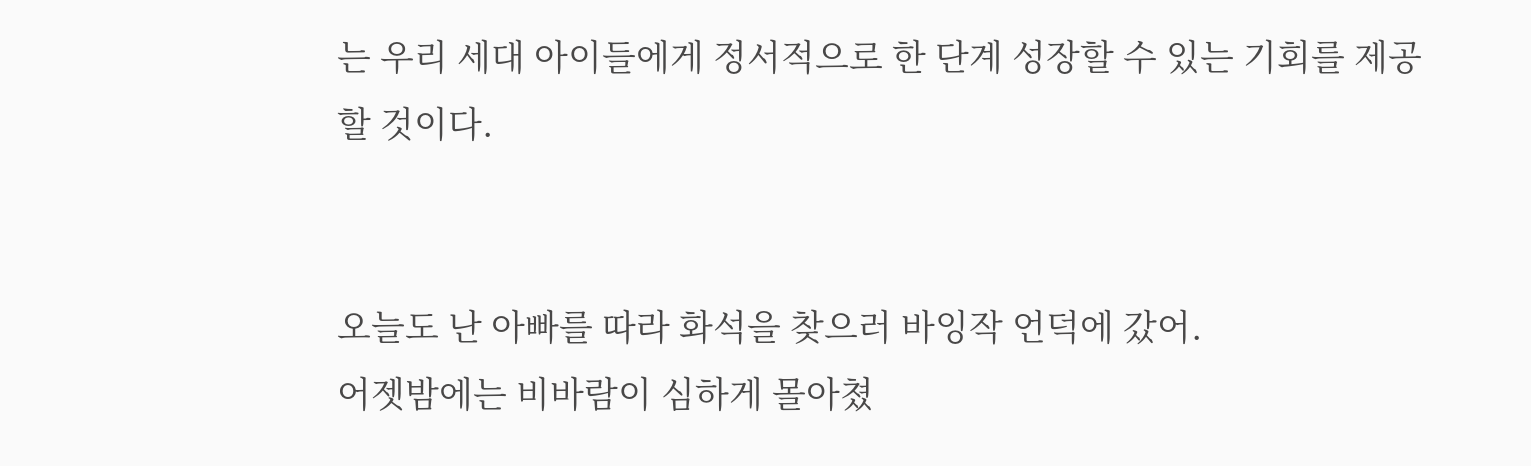는 우리 세대 아이들에게 정서적으로 한 단계 성장할 수 있는 기회를 제공할 것이다.


오늘도 난 아빠를 따라 화석을 찾으러 바잉작 언덕에 갔어.
어젯밤에는 비바람이 심하게 몰아쳤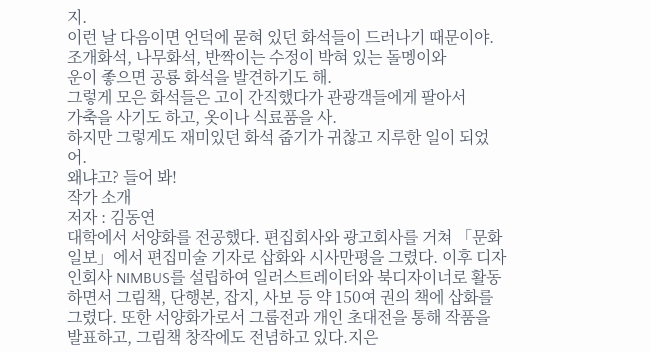지.
이런 날 다음이면 언덕에 묻혀 있던 화석들이 드러나기 때문이야.
조개화석, 나무화석, 반짝이는 수정이 박혀 있는 돌멩이와
운이 좋으면 공룡 화석을 발견하기도 해.
그렇게 모은 화석들은 고이 간직했다가 관광객들에게 팔아서
가축을 사기도 하고, 옷이나 식료품을 사.
하지만 그렇게도 재미있던 화석 줍기가 귀찮고 지루한 일이 되었어.
왜냐고? 들어 봐!
작가 소개
저자 : 김동연
대학에서 서양화를 전공했다. 편집회사와 광고회사를 거쳐 「문화일보」에서 편집미술 기자로 삽화와 시사만평을 그렸다. 이후 디자인회사 NIMBUS를 설립하여 일러스트레이터와 북디자이너로 활동하면서 그림책, 단행본, 잡지, 사보 등 약 150여 권의 책에 삽화를 그렸다. 또한 서양화가로서 그룹전과 개인 초대전을 통해 작품을 발표하고, 그림책 창작에도 전념하고 있다.지은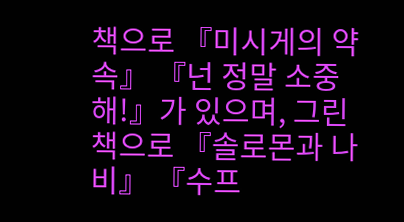책으로 『미시게의 약속』 『넌 정말 소중해!』가 있으며, 그린 책으로 『솔로몬과 나비』 『수프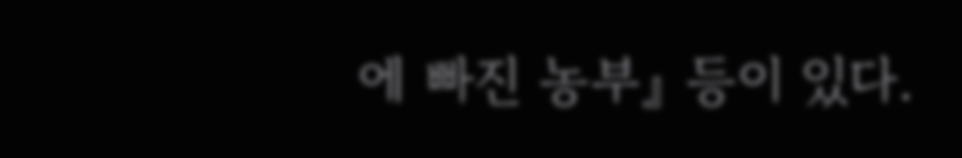에 빠진 농부』 등이 있다.